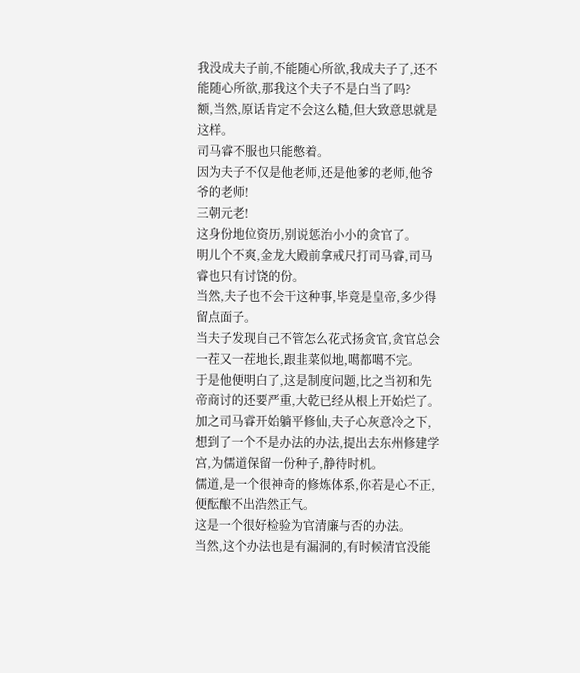我没成夫子前,不能随心所欲,我成夫子了,还不能随心所欲,那我这个夫子不是白当了吗?
额,当然,原话肯定不会这么糙,但大致意思就是这样。
司马睿不服也只能憋着。
因为夫子不仅是他老师,还是他爹的老师,他爷爷的老师!
三朝元老!
这身份地位资历,别说惩治小小的贪官了。
明儿个不爽,金龙大殿前拿戒尺打司马睿,司马睿也只有讨饶的份。
当然,夫子也不会干这种事,毕竟是皇帝,多少得留点面子。
当夫子发现自己不管怎么花式扬贪官,贪官总会一茬又一茬地长,跟韭菜似地,噶都噶不完。
于是他便明白了,这是制度问题,比之当初和先帝商讨的还要严重,大乾已经从根上开始烂了。
加之司马睿开始躺平修仙,夫子心灰意冷之下,想到了一个不是办法的办法,提出去东州修建学宫,为儒道保留一份种子,静待时机。
儒道,是一个很神奇的修炼体系,你若是心不正,便酝酿不出浩然正气。
这是一个很好检验为官清廉与否的办法。
当然,这个办法也是有漏洞的,有时候清官没能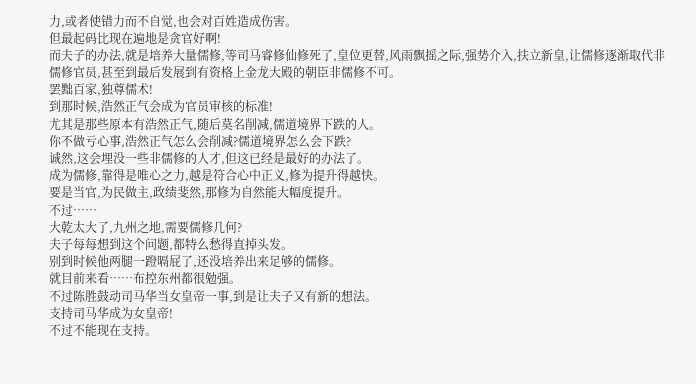力,或者使错力而不自觉,也会对百姓造成伤害。
但最起码比现在遍地是贪官好啊!
而夫子的办法,就是培养大量儒修,等司马睿修仙修死了,皇位更替,风雨飘摇之际,强势介入,扶立新皇,让儒修逐渐取代非儒修官员,甚至到最后发展到有资格上金龙大殿的朝臣非儒修不可。
罢黜百家,独尊儒术!
到那时候,浩然正气会成为官员审核的标准!
尤其是那些原本有浩然正气,随后莫名削减,儒道境界下跌的人。
你不做亏心事,浩然正气怎么会削减?儒道境界怎么会下跌?
诚然,这会埋没一些非儒修的人才,但这已经是最好的办法了。
成为儒修,靠得是唯心之力,越是符合心中正义,修为提升得越快。
要是当官,为民做主,政绩斐然,那修为自然能大幅度提升。
不过……
大乾太大了,九州之地,需要儒修几何?
夫子每每想到这个问题,都特么愁得直掉头发。
别到时候他两腿一蹬嗝屁了,还没培养出来足够的儒修。
就目前来看……布控东州都很勉强。
不过陈胜鼓动司马华当女皇帝一事,到是让夫子又有新的想法。
支持司马华成为女皇帝!
不过不能现在支持。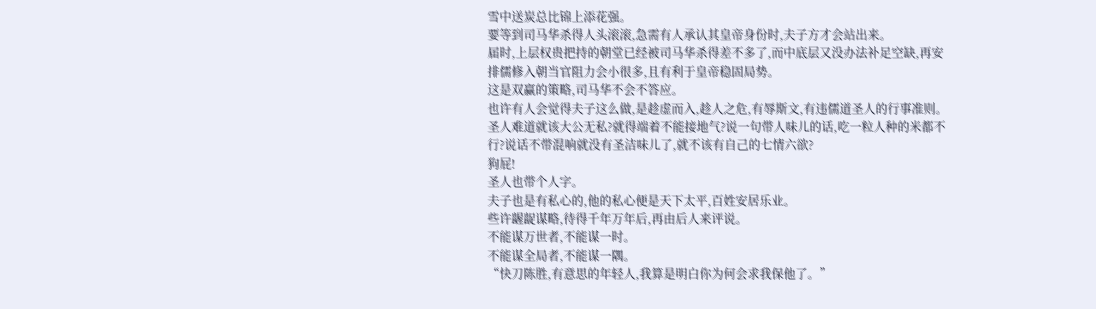雪中送炭总比锦上添花强。
要等到司马华杀得人头滚滚,急需有人承认其皇帝身份时,夫子方才会站出来。
届时,上层权贵把持的朝堂已经被司马华杀得差不多了,而中底层又没办法补足空缺,再安排儒修入朝当官阻力会小很多,且有利于皇帝稳固局势。
这是双赢的策略,司马华不会不答应。
也许有人会觉得夫子这么做,是趁虚而入,趁人之危,有辱斯文,有违儒道圣人的行事准则。
圣人难道就该大公无私?就得端着不能接地气?说一句带人味儿的话,吃一粒人种的米都不行?说话不带混响就没有圣洁味儿了,就不该有自己的七情六欲?
狗屁!
圣人也带个人字。
夫子也是有私心的,他的私心便是天下太平,百姓安居乐业。
些许龌龊谋略,待得千年万年后,再由后人来评说。
不能谋万世者,不能谋一时。
不能谋全局者,不能谋一隅。
“快刀陈胜,有意思的年轻人,我算是明白你为何会求我保他了。”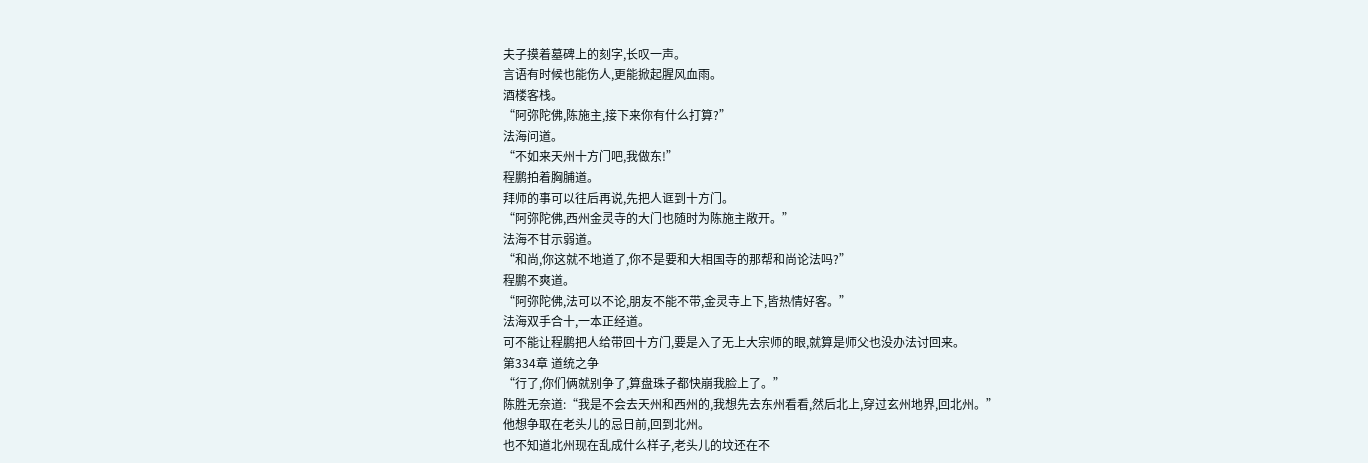夫子摸着墓碑上的刻字,长叹一声。
言语有时候也能伤人,更能掀起腥风血雨。
酒楼客栈。
“阿弥陀佛,陈施主,接下来你有什么打算?”
法海问道。
“不如来天州十方门吧,我做东!”
程鹏拍着胸脯道。
拜师的事可以往后再说,先把人诓到十方门。
“阿弥陀佛,西州金灵寺的大门也随时为陈施主敞开。”
法海不甘示弱道。
“和尚,你这就不地道了,你不是要和大相国寺的那帮和尚论法吗?”
程鹏不爽道。
“阿弥陀佛,法可以不论,朋友不能不带,金灵寺上下,皆热情好客。”
法海双手合十,一本正经道。
可不能让程鹏把人给带回十方门,要是入了无上大宗师的眼,就算是师父也没办法讨回来。
第334章 道统之争
“行了,你们俩就别争了,算盘珠子都快崩我脸上了。”
陈胜无奈道:“我是不会去天州和西州的,我想先去东州看看,然后北上,穿过玄州地界,回北州。”
他想争取在老头儿的忌日前,回到北州。
也不知道北州现在乱成什么样子,老头儿的坟还在不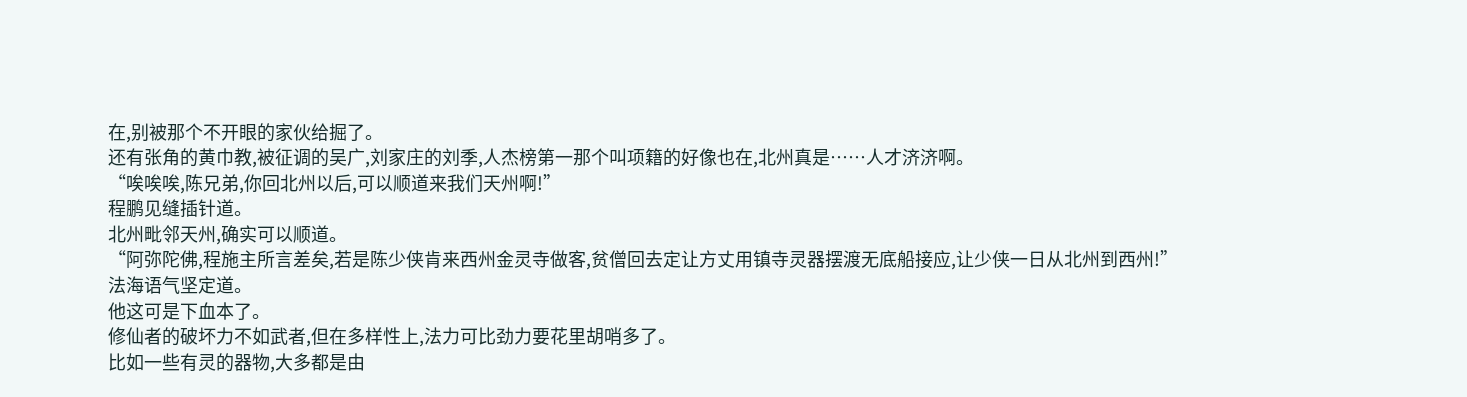在,别被那个不开眼的家伙给掘了。
还有张角的黄巾教,被征调的吴广,刘家庄的刘季,人杰榜第一那个叫项籍的好像也在,北州真是……人才济济啊。
“唉唉唉,陈兄弟,你回北州以后,可以顺道来我们天州啊!”
程鹏见缝插针道。
北州毗邻天州,确实可以顺道。
“阿弥陀佛,程施主所言差矣,若是陈少侠肯来西州金灵寺做客,贫僧回去定让方丈用镇寺灵器摆渡无底船接应,让少侠一日从北州到西州!”
法海语气坚定道。
他这可是下血本了。
修仙者的破坏力不如武者,但在多样性上,法力可比劲力要花里胡哨多了。
比如一些有灵的器物,大多都是由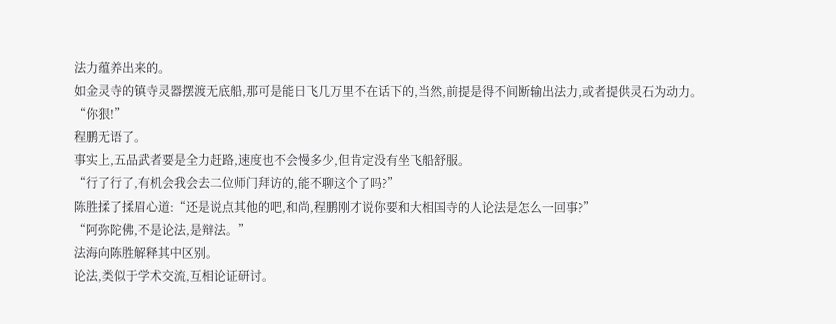法力蕴养出来的。
如金灵寺的镇寺灵器摆渡无底船,那可是能日飞几万里不在话下的,当然,前提是得不间断输出法力,或者提供灵石为动力。
“你狠!”
程鹏无语了。
事实上,五品武者要是全力赶路,速度也不会慢多少,但肯定没有坐飞船舒服。
“行了行了,有机会我会去二位师门拜访的,能不聊这个了吗?”
陈胜揉了揉眉心道:“还是说点其他的吧,和尚,程鹏刚才说你要和大相国寺的人论法是怎么一回事?”
“阿弥陀佛,不是论法,是辩法。”
法海向陈胜解释其中区别。
论法,类似于学术交流,互相论证研讨。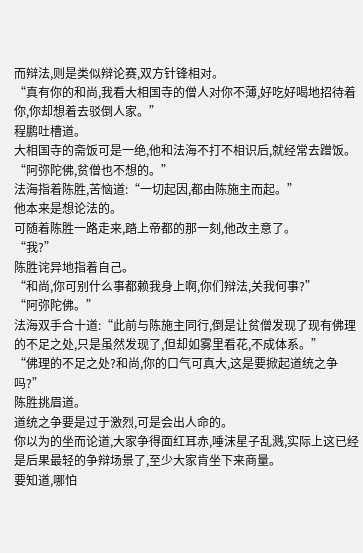而辩法,则是类似辩论赛,双方针锋相对。
“真有你的和尚,我看大相国寺的僧人对你不薄,好吃好喝地招待着你,你却想着去驳倒人家。”
程鹏吐槽道。
大相国寺的斋饭可是一绝,他和法海不打不相识后,就经常去蹭饭。
“阿弥陀佛,贫僧也不想的。”
法海指着陈胜,苦恼道:“一切起因,都由陈施主而起。”
他本来是想论法的。
可随着陈胜一路走来,踏上帝都的那一刻,他改主意了。
“我?”
陈胜诧异地指着自己。
“和尚,你可别什么事都赖我身上啊,你们辩法,关我何事?”
“阿弥陀佛。”
法海双手合十道:“此前与陈施主同行,倒是让贫僧发现了现有佛理的不足之处,只是虽然发现了,但却如雾里看花,不成体系。”
“佛理的不足之处?和尚,你的口气可真大,这是要掀起道统之争吗?”
陈胜挑眉道。
道统之争要是过于激烈,可是会出人命的。
你以为的坐而论道,大家争得面红耳赤,唾沫星子乱溅,实际上这已经是后果最轻的争辩场景了,至少大家肯坐下来商量。
要知道,哪怕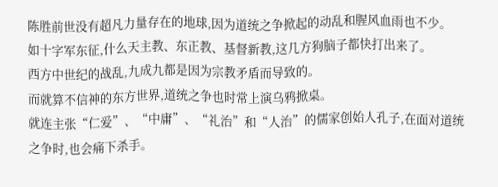陈胜前世没有超凡力量存在的地球,因为道统之争掀起的动乱和腥风血雨也不少。
如十字军东征,什么天主教、东正教、基督新教,这几方狗脑子都快打出来了。
西方中世纪的战乱,九成九都是因为宗教矛盾而导致的。
而就算不信神的东方世界,道统之争也时常上演乌鸦掀桌。
就连主张“仁爱”、“中庸”、“礼治”和“人治”的儒家创始人孔子,在面对道统之争时,也会痛下杀手。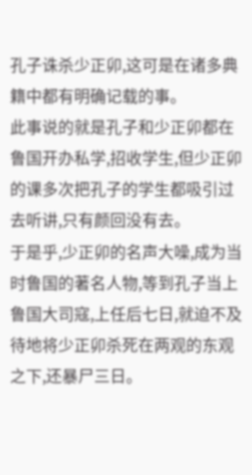孔子诛杀少正卯,这可是在诸多典籍中都有明确记载的事。
此事说的就是孔子和少正卯都在鲁国开办私学,招收学生,但少正卯的课多次把孔子的学生都吸引过去听讲,只有颜回没有去。
于是乎,少正卯的名声大噪,成为当时鲁国的著名人物,等到孔子当上鲁国大司寇,上任后七日,就迫不及待地将少正卯杀死在两观的东观之下,还暴尸三日。